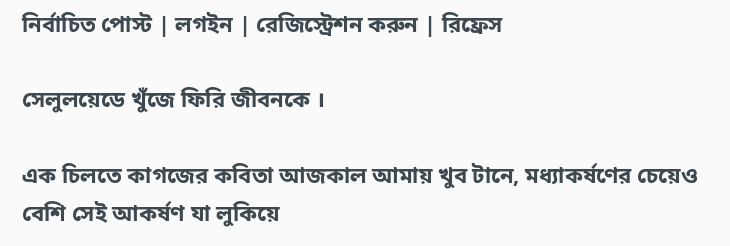নির্বাচিত পোস্ট | লগইন | রেজিস্ট্রেশন করুন | রিফ্রেস

সেলুলয়েডে খুঁজে ফিরি জীবনকে ।

এক চিলতে কাগজের কবিতা আজকাল আমায় খুব টানে, মধ্যাকর্ষণের চেয়েও বেশি সেই আকর্ষণ যা লুকিয়ে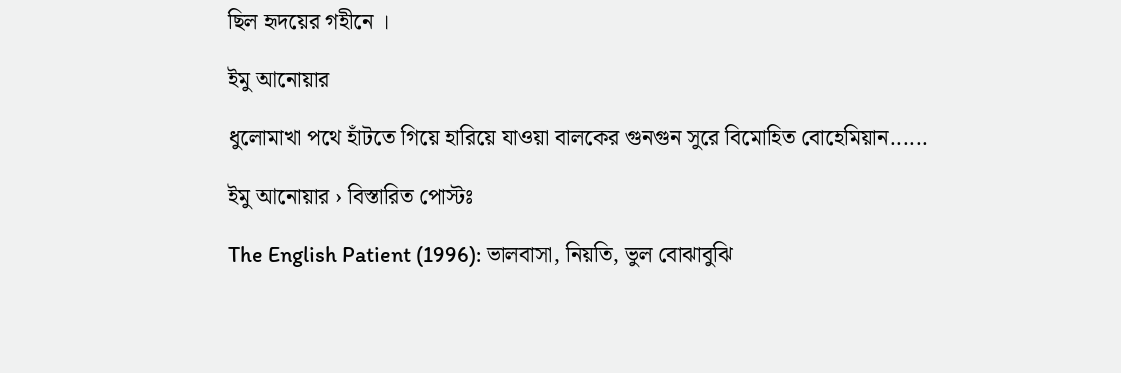ছিল হৃদয়ের গহীনে ।

ইমু আনোয়ার

ধুলোমাখা পথে হাঁটতে গিয়ে হারিয়ে যাওয়া বালকের গুনগুন সুরে বিমোহিত বোহেমিয়ান......

ইমু আনোয়ার › বিস্তারিত পোস্টঃ

The English Patient (1996): ভালবাসা, নিয়তি, ভুল বোঝাবুঝি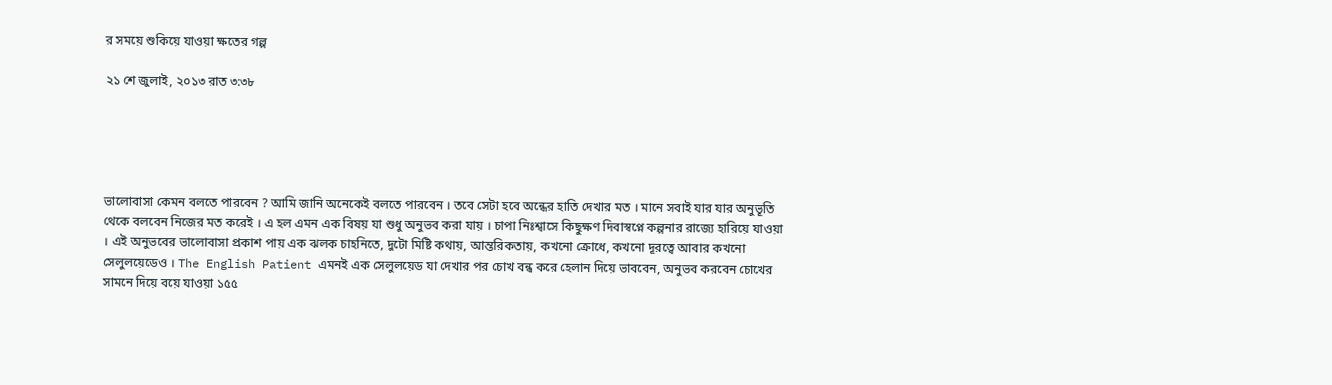র সময়ে শুকিয়ে যাওয়া ক্ষতের গল্প

২১ শে জুলাই, ২০১৩ রাত ৩:৩৮





ভালোবাসা কেমন বলতে পারবেন ? আমি জানি অনেকেই বলতে পারবেন । তবে সেটা হবে অন্ধের হাতি দেখার মত । মানে সবাই যার যার অনুভূতি থেকে বলবেন নিজের মত করেই । এ হল এমন এক বিষয় যা শুধু অনুভব করা যায় । চাপা নিঃশ্বাসে কিছুক্ষণ দিবাস্বপ্নে কল্পনার রাজ্যে হারিয়ে যাওয়া । এই অনুভবের ভালোবাসা প্রকাশ পায় এক ঝলক চাহনিতে, দুটো মিষ্টি কথায়, আন্তরিকতায়, কখনো ক্রোধে, কখনো দূরত্বে আবার কখনো সেলুলয়েডেও । The English Patient এমনই এক সেলুলয়েড যা দেখার পর চোখ বন্ধ করে হেলান দিয়ে ভাববেন, অনুভব করবেন চোখের সামনে দিয়ে বয়ে যাওয়া ১৫৫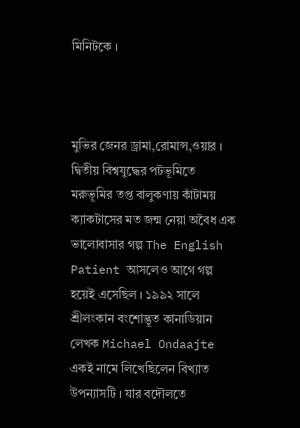মিনিটকে ।



মুভির জেনর ড্রামা,রোমান্স,ওয়ার । দ্বিতীয় বিশ্বযুদ্ধের পটভূমিতে মরুভূমির তপ্ত বালুকণায় কাঁটাময় ক্যাকটাসের মত জন্ম নেয়া অবৈধ এক ভালোবাসার গল্প The English Patient আসলেও আগে গল্প হয়েই এসেছিল । ১৯৯২ সালে শ্রীলংকান বংশোদ্ভূত কানাডিয়ান লেখক Michael Ondaajte একই নামে লিখেছিলেন বিখ্যাত উপন্যাসটি । যার বদৌলতে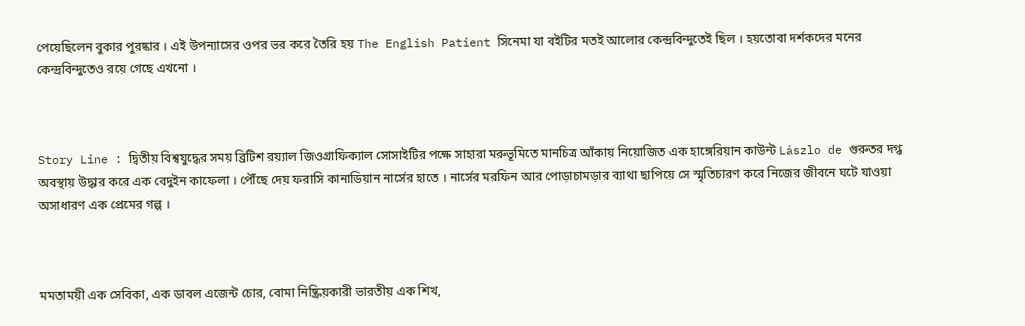পেয়েছিলেন বুকার পুরষ্কার । এই উপন্যাসের ওপর ভর করে তৈরি হয় The English Patient সিনেমা যা বইটির মতই আলোর কেন্দ্রবিন্দুতেই ছিল । হয়তোবা দর্শকদের মনের কেন্দ্রবিন্দুতেও রয়ে গেছে এখনো ।



Story Line : দ্বিতীয় বিশ্বযুদ্ধের সময় ব্রিটিশ রয়্যাল জিওগ্রাফিক্যাল সোসাইটির পক্ষে সাহারা মরুভূমিতে মানচিত্র আঁকায় নিয়োজিত এক হাঙ্গেরিয়ান কাউন্ট Lászlo de গুরুতর দগ্ধ অবস্থায় উদ্ধার করে এক বেদুইন কাফেলা । পৌঁছে দেয় ফরাসি কানাডিয়ান নার্সের হাতে । নার্সের মরফিন আর পোড়াচামড়ার ব্যাথা ছাপিয়ে সে স্মৃতিচারণ করে নিজের জীবনে ঘটে যাওয়া অসাধারণ এক প্রেমের গল্প ।



মমতাময়ী এক সেবিকা, এক ডাবল এজেন্ট চোর, বোমা নিষ্ক্রিয়কারী ভারতীয় এক শিখ,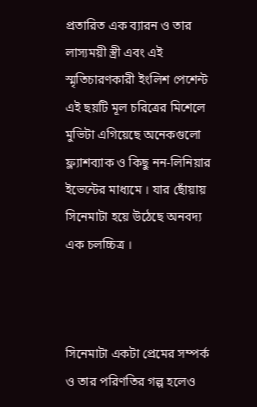প্রতারিত এক ব্যারন ও তার লাস্যময়ী স্ত্রী এবং এই স্মৃতিচারণকারী ইংলিশ পেশেন্ট এই ছয়টি মূল চরিত্রের মিশেলে মুভিটা এগিয়েছে অনেকগুলো ফ্ল্যাশব্যাক ও কিছু নন-লিনিয়ার ইভেন্টের মাধ্যমে । যার ছোঁয়ায় সিনেমাটা হয়ে উঠেছে অনবদ্য এক চলচ্চিত্র ।



সিনেমাটা একটা প্রেমের সম্পর্ক ও তার পরিণতির গল্প হলেও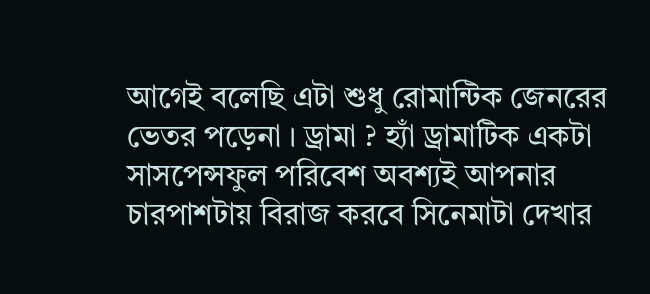আগেই বলেছি এটা শুধু রোমান্টিক জেনরের ভেতর পড়েনা । ড্রামা ? হ্যাঁ ড্রামাটিক একটা সাসপেন্সফুল পরিবেশ অবশ্যই আপনার চারপাশটায় বিরাজ করবে সিনেমাটা দেখার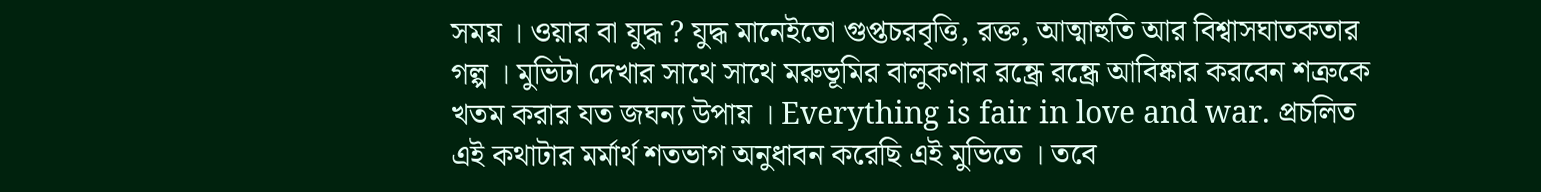সময় । ওয়ার বা যুদ্ধ ? যুদ্ধ মানেইতো গুপ্তচরবৃত্তি, রক্ত, আত্মাহুতি আর বিশ্বাসঘাতকতার গল্প । মুভিটা দেখার সাথে সাথে মরুভূমির বালুকণার রন্ধ্রে রন্ধ্রে আবিষ্কার করবেন শত্রুকে খতম করার যত জঘন্য উপায় । Everything is fair in love and war. প্রচলিত এই কথাটার মর্মার্থ শতভাগ অনুধাবন করেছি এই মুভিতে । তবে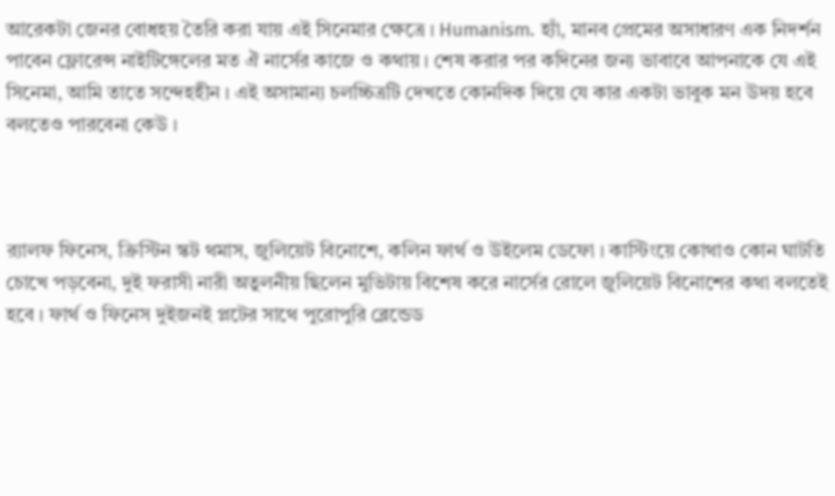আরেকটা জেনর বোধহয় তৈরি করা যায় এই সিনেমার ক্ষেত্রে । Humanism. হ্যাঁ, মানব প্রেমের অসাধারণ এক নিদর্শন পাবেন ফ্লোরেন্স নাইটিঙ্গেলের মত ঐ নার্সের কাজে ও কথায় । শেষ করার পর কদিনের জন্য ভাবাবে আপনাকে যে এই সিনেমা, আমি তাতে সন্দেহহীন । এই অসামান্য চলচ্চিত্রটি দেখতে কোনদিক দিয়ে যে কার একটা ভাবুক মন উদয় হবে বলতেও পারবেনা কেউ ।



র‍্যালফ ফিনেস, ক্রিস্টিন স্কট থমাস, জুলিয়েট বিনোশে, কলিন ফার্থ ও উইলেম ডেফো । কাস্টিংয়ে কোথাও কোন ঘাটতি চোখে পড়বেনা, দুই ফরাসী নারী অতুলনীয় ছিলেন মুভিটায় বিশেষ করে নার্সের রোলে জুলিয়েট বিনোশের কথা বলতেই হবে । ফার্থ ও ফিনেস দুইজনই প্লটের সাথে পুরোপুরি ব্লেন্ডেড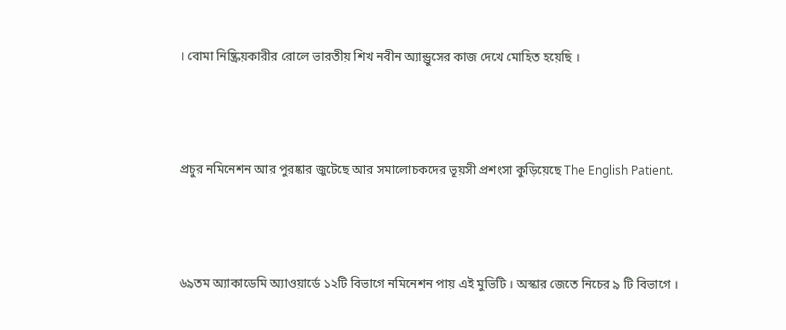। বোমা নিষ্ক্রিয়কারীর রোলে ভারতীয় শিখ নবীন অ্যান্ড্রুসের কাজ দেখে মোহিত হয়েছি ।



প্রচুর নমিনেশন আর পুরষ্কার জুটেছে আর সমালোচকদের ভূয়সী প্রশংসা কুড়িয়েছে The English Patient.



৬৯তম অ্যাকাডেমি অ্যাওয়ার্ডে ১২টি বিভাগে নমিনেশন পায় এই মুভিটি । অস্কার জেতে নিচের ৯ টি বিভাগে ।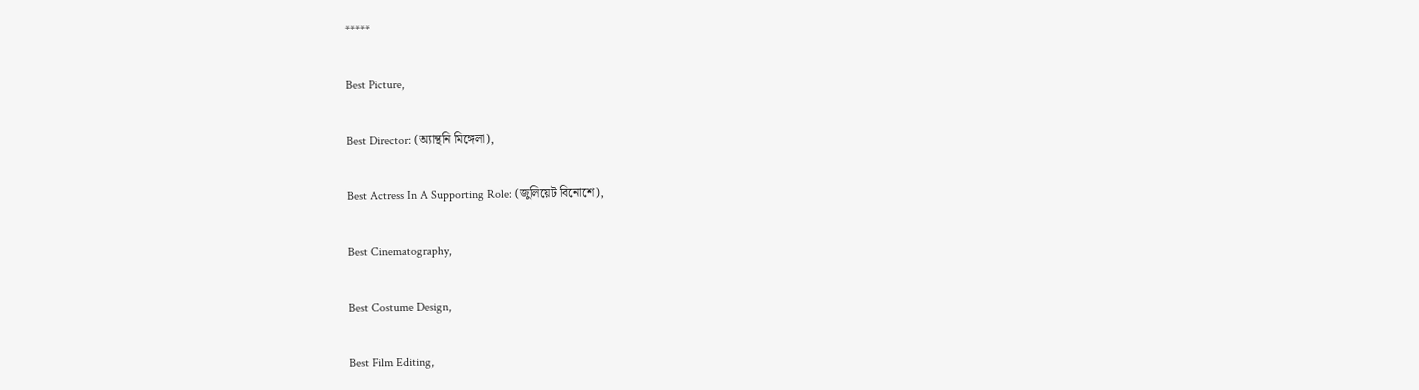*****

Best Picture,

Best Director: (অ্যান্থনি মিঙ্গেলা),

Best Actress In A Supporting Role: (জুলিয়েট বিনোশে),

Best Cinematography,

Best Costume Design,

Best Film Editing,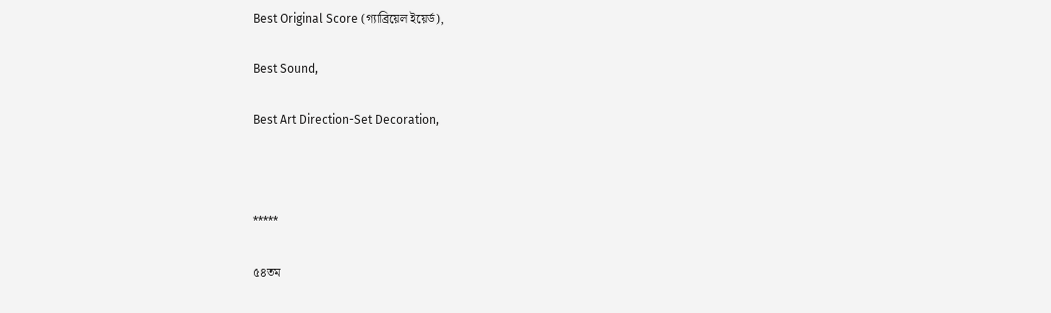Best Original Score (গ্যাব্রিয়েল ইয়ের্ড),

Best Sound,

Best Art Direction-Set Decoration,



*****

৫৪তম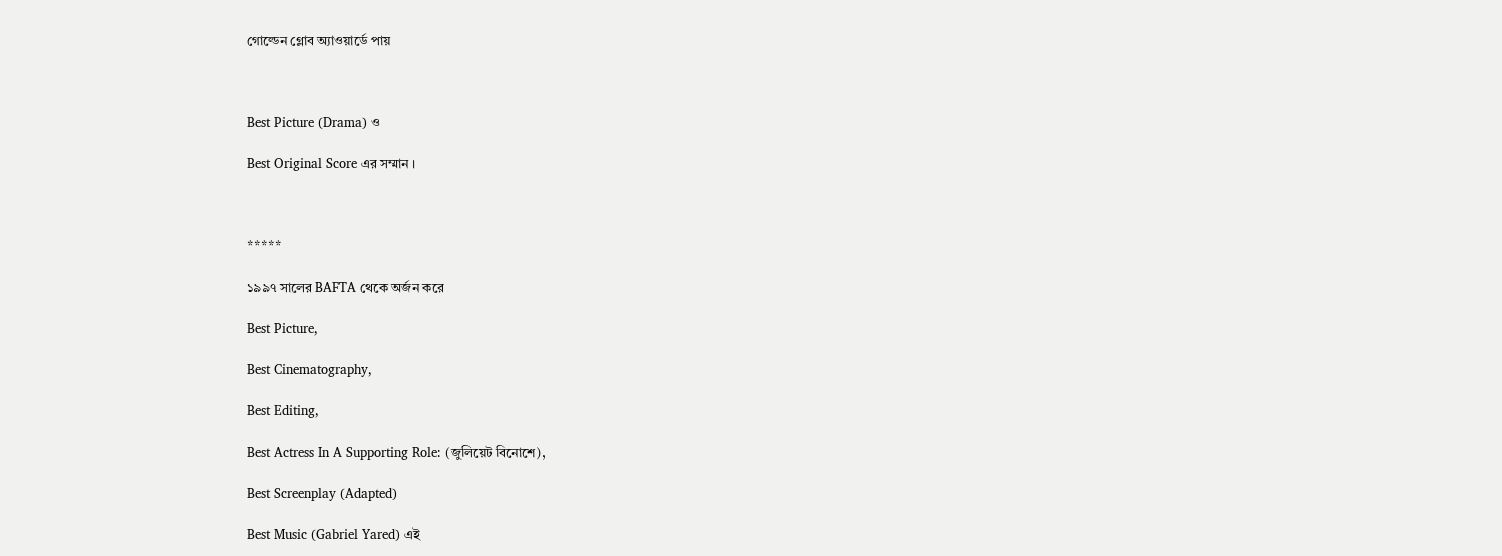গোল্ডেন গ্লোব অ্যাওয়ার্ডে পায়



Best Picture (Drama) ও

Best Original Score এর সম্মান ।



*****

১৯৯৭ সালের BAFTA থেকে অর্জন করে

Best Picture,

Best Cinematography,

Best Editing,

Best Actress In A Supporting Role: (জুলিয়েট বিনোশে),

Best Screenplay (Adapted)

Best Music (Gabriel Yared) এই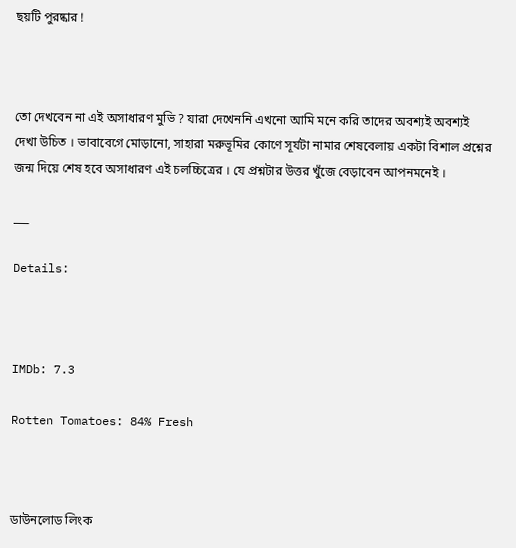ছয়টি পুরষ্কার !



তো দেখবেন না এই অসাধারণ মুভি ? যারা দেখেননি এখনো আমি মনে করি তাদের অবশ্যই অবশ্যই দেখা উচিত । ভাবাবেগে মোড়ানো, সাহারা মরুভূমির কোণে সূর্যটা নামার শেষবেলায় একটা বিশাল প্রশ্নের জন্ম দিয়ে শেষ হবে অসাধারণ এই চলচ্চিত্রের । যে প্রশ্নটার উত্তর খুঁজে বেড়াবেন আপনমনেই ।

___

Details:



IMDb: 7.3

Rotten Tomatoes: 84% Fresh



ডাউনলোড লিংক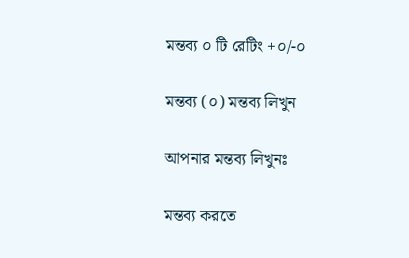মন্তব্য ০ টি রেটিং +০/-০

মন্তব্য (০) মন্তব্য লিখুন

আপনার মন্তব্য লিখুনঃ

মন্তব্য করতে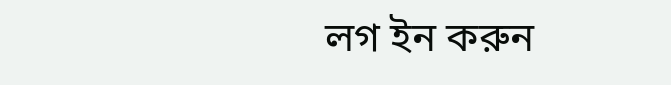লগ ইন করুন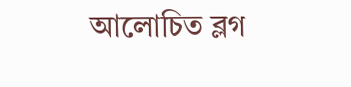আলোচিত ব্লগ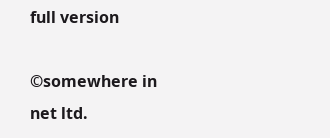full version

©somewhere in net ltd.